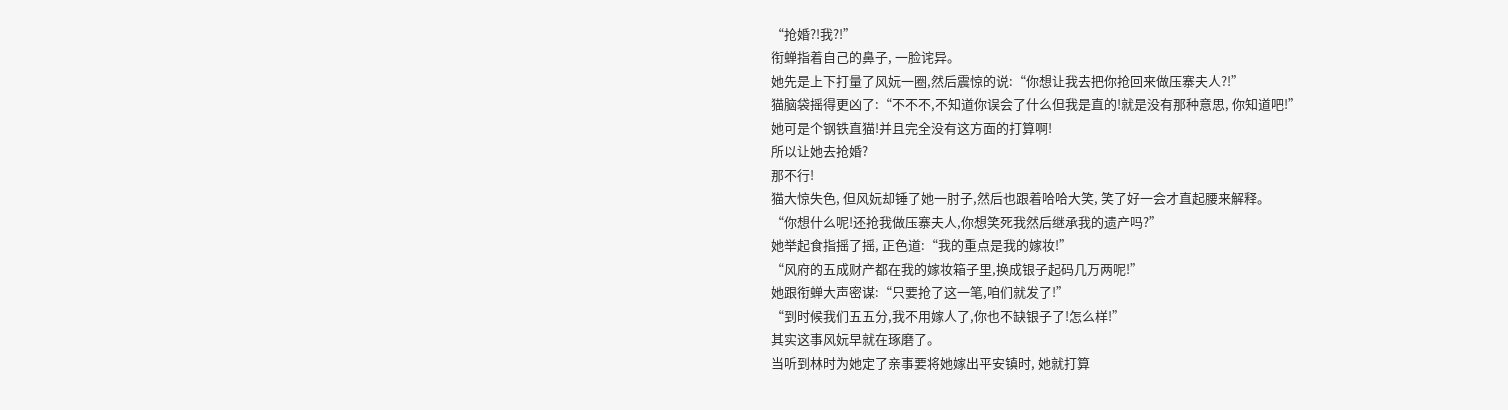“抢婚?!我?!”
衔蝉指着自己的鼻子, 一脸诧异。
她先是上下打量了风妧一圈,然后震惊的说:“你想让我去把你抢回来做压寨夫人?!”
猫脑袋摇得更凶了:“不不不,不知道你误会了什么但我是直的!就是没有那种意思, 你知道吧!”
她可是个钢铁直猫!并且完全没有这方面的打算啊!
所以让她去抢婚?
那不行!
猫大惊失色, 但风妧却锤了她一肘子,然后也跟着哈哈大笑, 笑了好一会才直起腰来解释。
“你想什么呢!还抢我做压寨夫人,你想笑死我然后继承我的遗产吗?”
她举起食指摇了摇, 正色道:“我的重点是我的嫁妆!”
“风府的五成财产都在我的嫁妆箱子里,换成银子起码几万两呢!”
她跟衔蝉大声密谋:“只要抢了这一笔,咱们就发了!”
“到时候我们五五分,我不用嫁人了,你也不缺银子了!怎么样!”
其实这事风妧早就在琢磨了。
当听到林时为她定了亲事要将她嫁出平安镇时, 她就打算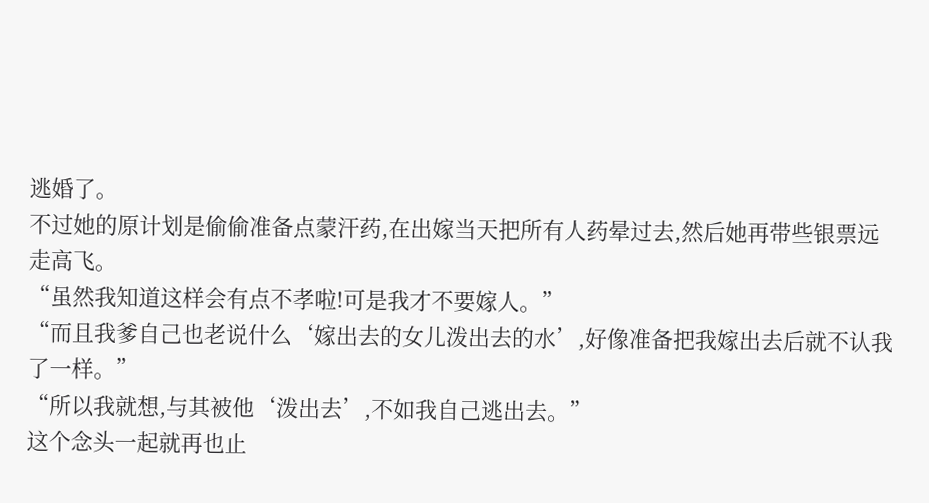逃婚了。
不过她的原计划是偷偷准备点蒙汗药,在出嫁当天把所有人药晕过去,然后她再带些银票远走高飞。
“虽然我知道这样会有点不孝啦!可是我才不要嫁人。”
“而且我爹自己也老说什么‘嫁出去的女儿泼出去的水’,好像准备把我嫁出去后就不认我了一样。”
“所以我就想,与其被他‘泼出去’,不如我自己逃出去。”
这个念头一起就再也止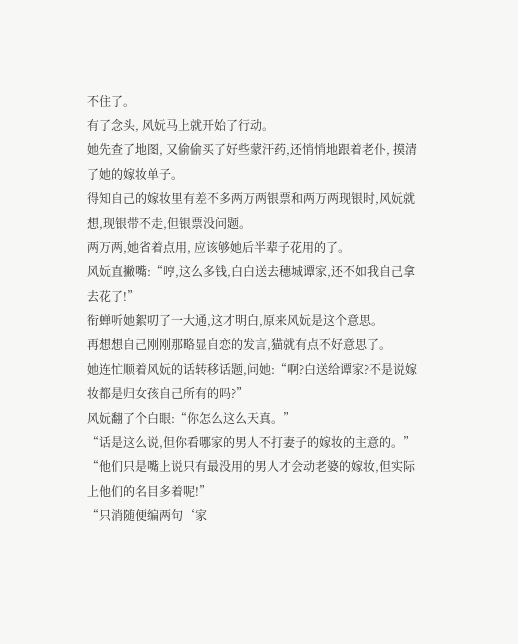不住了。
有了念头, 风妧马上就开始了行动。
她先查了地图, 又偷偷买了好些蒙汗药,还悄悄地跟着老仆, 摸清了她的嫁妆单子。
得知自己的嫁妆里有差不多两万两银票和两万两现银时,风妧就想,现银带不走,但银票没问题。
两万两,她省着点用, 应该够她后半辈子花用的了。
风妧直撇嘴:“哼,这么多钱,白白送去穗城谭家,还不如我自己拿去花了!”
衔蝉听她絮叨了一大通,这才明白,原来风妧是这个意思。
再想想自己刚刚那略显自恋的发言,猫就有点不好意思了。
她连忙顺着风妧的话转移话题,问她:“啊?白送给谭家?不是说嫁妆都是归女孩自己所有的吗?”
风妧翻了个白眼:“你怎么这么天真。”
“话是这么说,但你看哪家的男人不打妻子的嫁妆的主意的。”
“他们只是嘴上说只有最没用的男人才会动老婆的嫁妆,但实际上他们的名目多着呢!”
“只消随便编两句‘家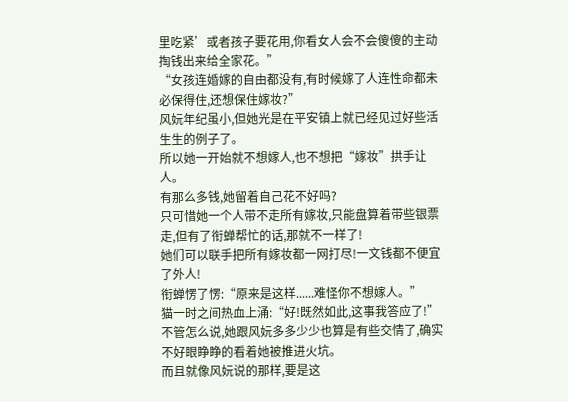里吃紧’或者孩子要花用,你看女人会不会傻傻的主动掏钱出来给全家花。”
“女孩连婚嫁的自由都没有,有时候嫁了人连性命都未必保得住,还想保住嫁妆?”
风妧年纪虽小,但她光是在平安镇上就已经见过好些活生生的例子了。
所以她一开始就不想嫁人,也不想把“嫁妆”拱手让人。
有那么多钱,她留着自己花不好吗?
只可惜她一个人带不走所有嫁妆,只能盘算着带些银票走,但有了衔蝉帮忙的话,那就不一样了!
她们可以联手把所有嫁妆都一网打尽!一文钱都不便宜了外人!
衔蝉愣了愣:“原来是这样......难怪你不想嫁人。”
猫一时之间热血上涌:“好!既然如此,这事我答应了!”
不管怎么说,她跟风妧多多少少也算是有些交情了,确实不好眼睁睁的看着她被推进火坑。
而且就像风妧说的那样,要是这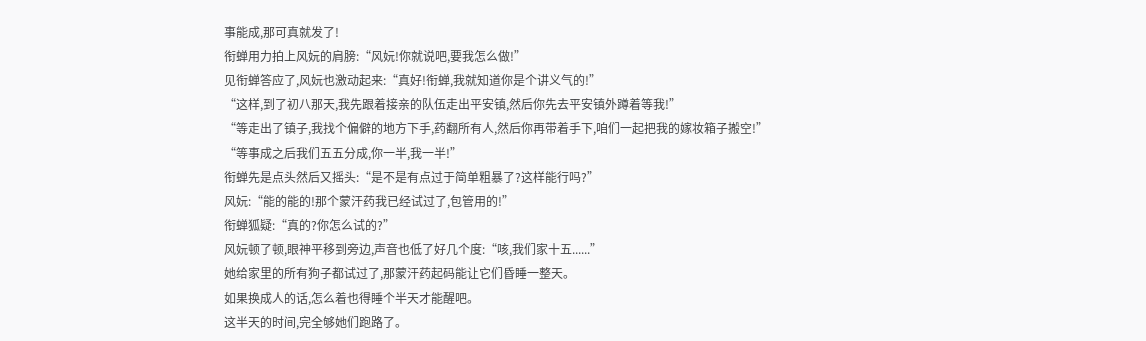事能成,那可真就发了!
衔蝉用力拍上风妧的肩膀:“风妧!你就说吧,要我怎么做!”
见衔蝉答应了,风妧也激动起来:“真好!衔蝉,我就知道你是个讲义气的!”
“这样,到了初八那天,我先跟着接亲的队伍走出平安镇,然后你先去平安镇外蹲着等我!”
“等走出了镇子,我找个偏僻的地方下手,药翻所有人,然后你再带着手下,咱们一起把我的嫁妆箱子搬空!”
“等事成之后我们五五分成,你一半,我一半!”
衔蝉先是点头然后又摇头:“是不是有点过于简单粗暴了?这样能行吗?”
风妧:“能的能的!那个蒙汗药我已经试过了,包管用的!”
衔蝉狐疑:“真的?你怎么试的?”
风妧顿了顿,眼神平移到旁边,声音也低了好几个度:“咳,我们家十五......”
她给家里的所有狗子都试过了,那蒙汗药起码能让它们昏睡一整天。
如果换成人的话,怎么着也得睡个半天才能醒吧。
这半天的时间,完全够她们跑路了。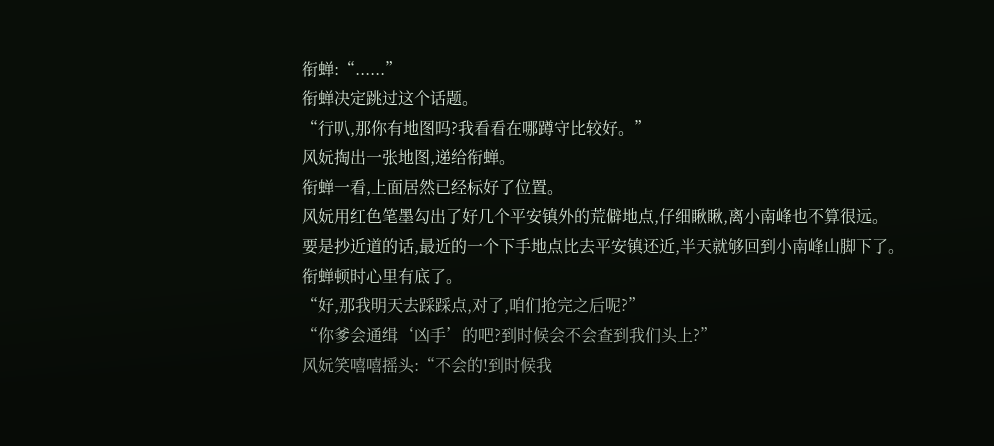衔蝉:“......”
衔蝉决定跳过这个话题。
“行叭,那你有地图吗?我看看在哪蹲守比较好。”
风妧掏出一张地图,递给衔蝉。
衔蝉一看,上面居然已经标好了位置。
风妧用红色笔墨勾出了好几个平安镇外的荒僻地点,仔细瞅瞅,离小南峰也不算很远。
要是抄近道的话,最近的一个下手地点比去平安镇还近,半天就够回到小南峰山脚下了。
衔蝉顿时心里有底了。
“好,那我明天去踩踩点,对了,咱们抢完之后呢?”
“你爹会通缉‘凶手’的吧?到时候会不会查到我们头上?”
风妧笑嘻嘻摇头:“不会的!到时候我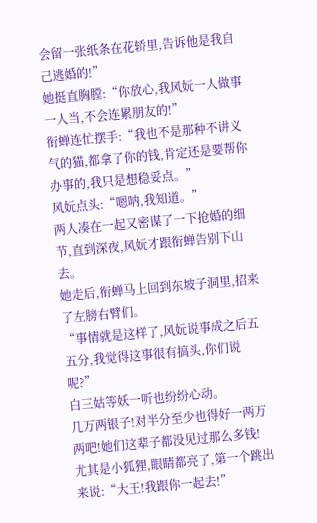会留一张纸条在花轿里,告诉他是我自己逃婚的!”
她挺直胸膛:“你放心,我风妧一人做事一人当,不会连累朋友的!”
衔蝉连忙摆手:“我也不是那种不讲义气的猫,都拿了你的钱,肯定还是要帮你办事的,我只是想稳妥点。”
风妧点头:“嗯呐,我知道。”
两人凑在一起又密谋了一下抢婚的细节,直到深夜,风妧才跟衔蝉告别下山去。
她走后,衔蝉马上回到东坡子洞里,招来了左膀右臂们。
“事情就是这样了,风妧说事成之后五五分,我觉得这事很有搞头,你们说呢?”
白三姑等妖一听也纷纷心动。
几万两银子!对半分至少也得好一两万两吧!她们这辈子都没见过那么多钱!
尤其是小狐狸,眼睛都亮了,第一个跳出来说:“大王!我跟你一起去!”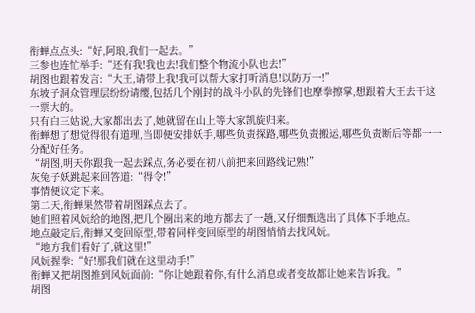衔蝉点点头:“好,阿琅,我们一起去。”
三参也连忙举手:“还有我!我也去!我们整个物流小队也去!”
胡图也跟着发言:“大王,请带上我!我可以帮大家打听消息!以防万一!”
东坡子洞众管理层纷纷请缨,包括几个刚封的战斗小队的先锋们也摩拳擦掌,想跟着大王去干这一票大的。
只有白三姑说,大家都出去了,她就留在山上等大家凯旋归来。
衔蝉想了想觉得很有道理,当即便安排妖手,哪些负责探路,哪些负责搬运,哪些负责断后等都一一分配好任务。
“胡图,明天你跟我一起去踩点,务必要在初八前把来回路线记熟!”
灰兔子妖跳起来回答道:“得令!”
事情便议定下来。
第二天,衔蝉果然带着胡图踩点去了。
她们照着风妧给的地图,把几个圈出来的地方都去了一趟,又仔细甄选出了具体下手地点。
地点敲定后,衔蝉又变回原型,带着同样变回原型的胡图悄悄去找风妧。
“地方我们看好了,就这里!”
风妧握拳:“好!那我们就在这里动手!”
衔蝉又把胡图推到风妧面前:“你让她跟着你,有什么消息或者变故都让她来告诉我。”
胡图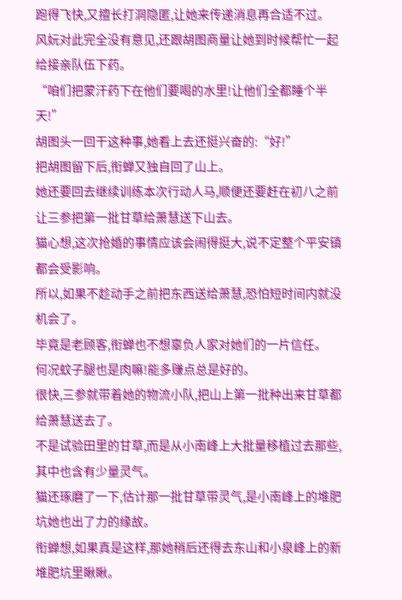跑得飞快,又擅长打洞隐匿,让她来传递消息再合适不过。
风妧对此完全没有意见,还跟胡图商量让她到时候帮忙一起给接亲队伍下药。
“咱们把蒙汗药下在他们要喝的水里!让他们全都睡个半天!”
胡图头一回干这种事,她看上去还挺兴奋的:“好!”
把胡图留下后,衔蝉又独自回了山上。
她还要回去继续训练本次行动人马,顺便还要赶在初八之前让三参把第一批甘草给萧慧送下山去。
猫心想,这次抢婚的事情应该会闹得挺大,说不定整个平安镇都会受影响。
所以,如果不趁动手之前把东西送给萧慧,恐怕短时间内就没机会了。
毕竟是老顾客,衔蝉也不想辜负人家对她们的一片信任。
何况蚊子腿也是肉嘛!能多赚点总是好的。
很快,三参就带着她的物流小队,把山上第一批种出来甘草都给萧慧送去了。
不是试验田里的甘草,而是从小南峰上大批量移植过去那些,其中也含有少量灵气。
猫还琢磨了一下,估计那一批甘草带灵气,是小南峰上的堆肥坑她也出了力的缘故。
衔蝉想,如果真是这样,那她稍后还得去东山和小泉峰上的新堆肥坑里瞅瞅。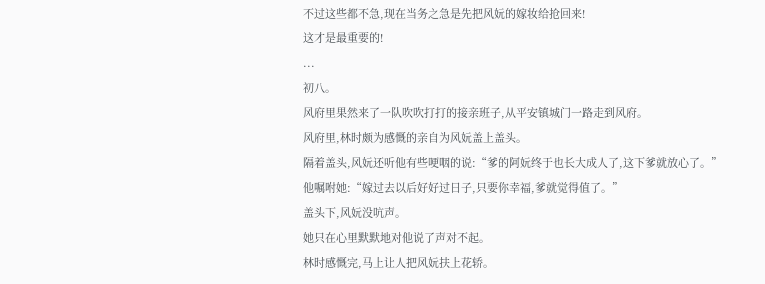不过这些都不急,现在当务之急是先把风妧的嫁妆给抢回来!
这才是最重要的!
...
初八。
风府里果然来了一队吹吹打打的接亲班子,从平安镇城门一路走到风府。
风府里,林时颇为感慨的亲自为风妧盖上盖头。
隔着盖头,风妧还听他有些哽咽的说:“爹的阿妧终于也长大成人了,这下爹就放心了。”
他嘱咐她:“嫁过去以后好好过日子,只要你幸福,爹就觉得值了。”
盖头下,风妧没吭声。
她只在心里默默地对他说了声对不起。
林时感慨完,马上让人把风妧扶上花轿。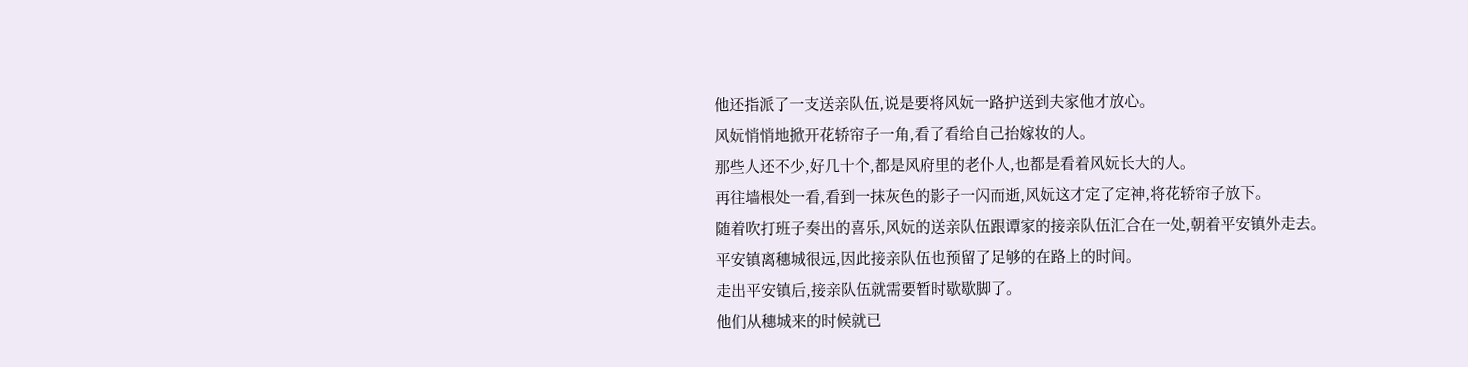他还指派了一支送亲队伍,说是要将风妧一路护送到夫家他才放心。
风妧悄悄地掀开花轿帘子一角,看了看给自己抬嫁妆的人。
那些人还不少,好几十个,都是风府里的老仆人,也都是看着风妧长大的人。
再往墙根处一看,看到一抹灰色的影子一闪而逝,风妧这才定了定神,将花轿帘子放下。
随着吹打班子奏出的喜乐,风妧的送亲队伍跟谭家的接亲队伍汇合在一处,朝着平安镇外走去。
平安镇离穗城很远,因此接亲队伍也预留了足够的在路上的时间。
走出平安镇后,接亲队伍就需要暂时歇歇脚了。
他们从穗城来的时候就已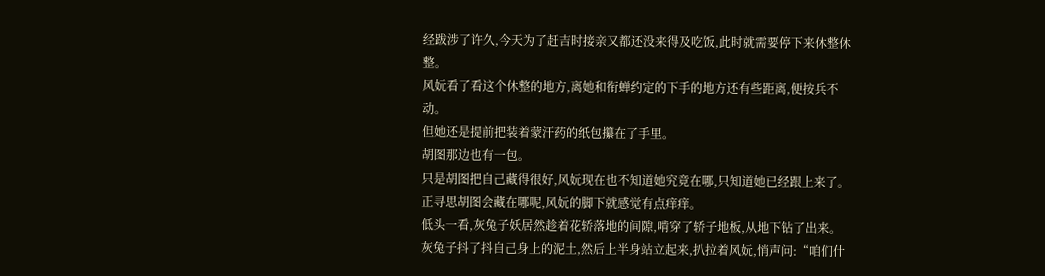经跋涉了许久,今天为了赶吉时接亲又都还没来得及吃饭,此时就需要停下来休整休整。
风妧看了看这个休整的地方,离她和衔蝉约定的下手的地方还有些距离,便按兵不动。
但她还是提前把装着蒙汗药的纸包攥在了手里。
胡图那边也有一包。
只是胡图把自己藏得很好,风妧现在也不知道她究竟在哪,只知道她已经跟上来了。
正寻思胡图会藏在哪呢,风妧的脚下就感觉有点痒痒。
低头一看,灰兔子妖居然趁着花轿落地的间隙,啃穿了轿子地板,从地下钻了出来。
灰兔子抖了抖自己身上的泥土,然后上半身站立起来,扒拉着风妧,悄声问:“咱们什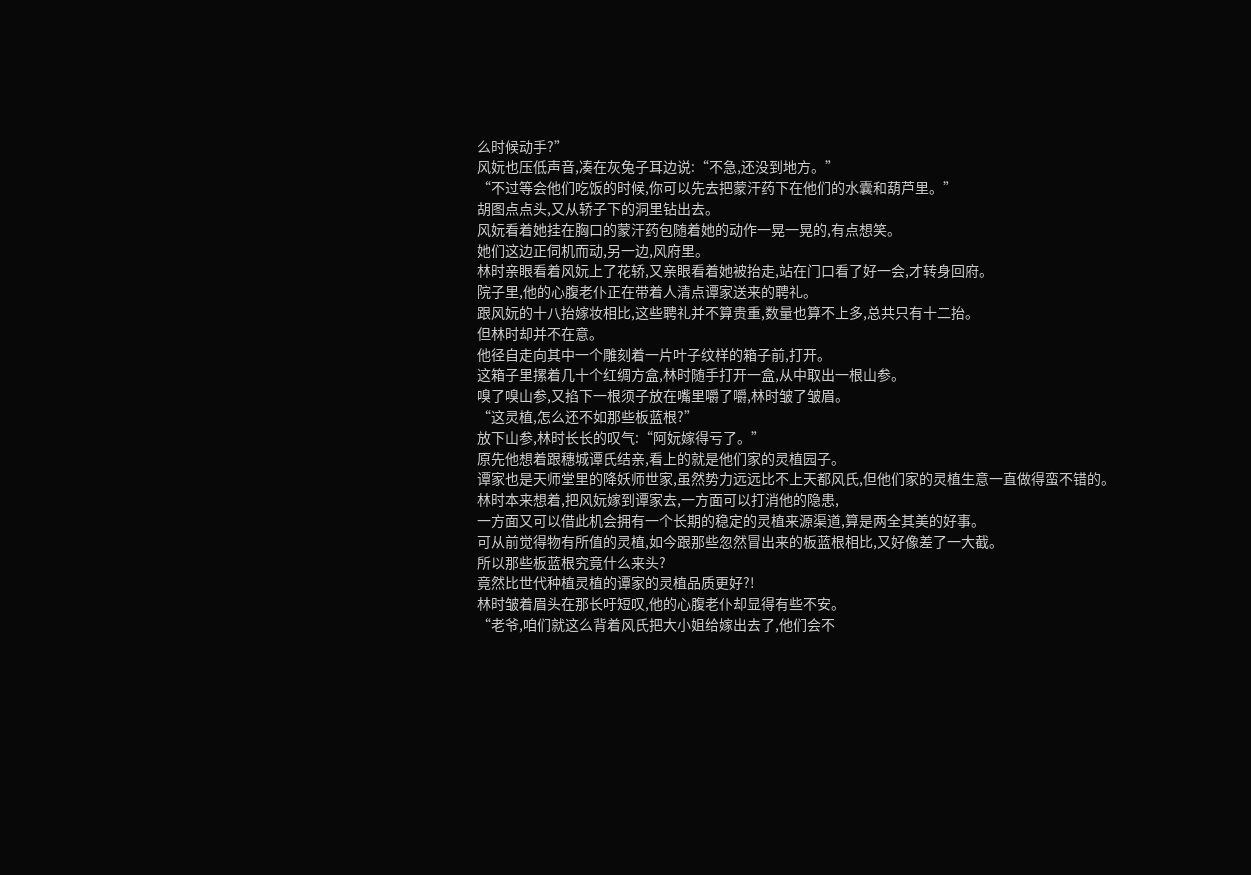么时候动手?”
风妧也压低声音,凑在灰兔子耳边说:“不急,还没到地方。”
“不过等会他们吃饭的时候,你可以先去把蒙汗药下在他们的水囊和葫芦里。”
胡图点点头,又从轿子下的洞里钻出去。
风妧看着她挂在胸口的蒙汗药包随着她的动作一晃一晃的,有点想笑。
她们这边正伺机而动,另一边,风府里。
林时亲眼看着风妧上了花轿,又亲眼看着她被抬走,站在门口看了好一会,才转身回府。
院子里,他的心腹老仆正在带着人清点谭家送来的聘礼。
跟风妧的十八抬嫁妆相比,这些聘礼并不算贵重,数量也算不上多,总共只有十二抬。
但林时却并不在意。
他径自走向其中一个雕刻着一片叶子纹样的箱子前,打开。
这箱子里摞着几十个红绸方盒,林时随手打开一盒,从中取出一根山参。
嗅了嗅山参,又掐下一根须子放在嘴里嚼了嚼,林时皱了皱眉。
“这灵植,怎么还不如那些板蓝根?”
放下山参,林时长长的叹气:“阿妧嫁得亏了。”
原先他想着跟穗城谭氏结亲,看上的就是他们家的灵植园子。
谭家也是天师堂里的降妖师世家,虽然势力远远比不上天都风氏,但他们家的灵植生意一直做得蛮不错的。
林时本来想着,把风妧嫁到谭家去,一方面可以打消他的隐患,
一方面又可以借此机会拥有一个长期的稳定的灵植来源渠道,算是两全其美的好事。
可从前觉得物有所值的灵植,如今跟那些忽然冒出来的板蓝根相比,又好像差了一大截。
所以那些板蓝根究竟什么来头?
竟然比世代种植灵植的谭家的灵植品质更好?!
林时皱着眉头在那长吁短叹,他的心腹老仆却显得有些不安。
“老爷,咱们就这么背着风氏把大小姐给嫁出去了,他们会不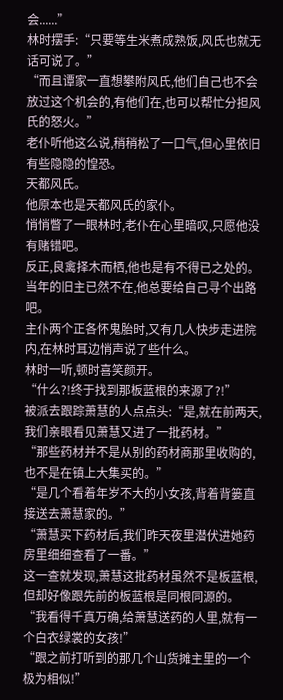会......”
林时摆手:“只要等生米煮成熟饭,风氏也就无话可说了。”
“而且谭家一直想攀附风氏,他们自己也不会放过这个机会的,有他们在,也可以帮忙分担风氏的怒火。”
老仆听他这么说,稍稍松了一口气,但心里依旧有些隐隐的惶恐。
天都风氏。
他原本也是天都风氏的家仆。
悄悄瞥了一眼林时,老仆在心里暗叹,只愿他没有赌错吧。
反正,良禽择木而栖,他也是有不得已之处的。
当年的旧主已然不在,他总要给自己寻个出路吧。
主仆两个正各怀鬼胎时,又有几人快步走进院内,在林时耳边悄声说了些什么。
林时一听,顿时喜笑颜开。
“什么?!终于找到那板蓝根的来源了?!”
被派去跟踪萧慧的人点点头:“是,就在前两天,我们亲眼看见萧慧又进了一批药材。”
“那些药材并不是从别的药材商那里收购的,也不是在镇上大集买的。”
“是几个看着年岁不大的小女孩,背着背篓直接送去萧慧家的。”
“萧慧买下药材后,我们昨天夜里潜伏进她药房里细细查看了一番。”
这一查就发现,萧慧这批药材虽然不是板蓝根,但却好像跟先前的板蓝根是同根同源的。
“我看得千真万确,给萧慧送药的人里,就有一个白衣绿裳的女孩!”
“跟之前打听到的那几个山货摊主里的一个极为相似!”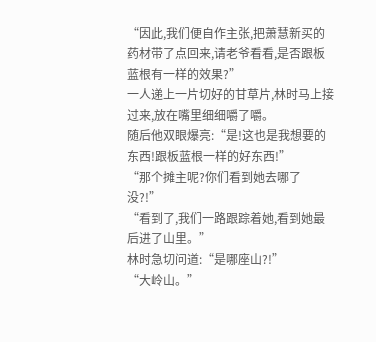“因此,我们便自作主张,把萧慧新买的药材带了点回来,请老爷看看,是否跟板蓝根有一样的效果?”
一人递上一片切好的甘草片,林时马上接过来,放在嘴里细细嚼了嚼。
随后他双眼爆亮:“是!这也是我想要的东西!跟板蓝根一样的好东西!”
“那个摊主呢?你们看到她去哪了没?!”
“看到了,我们一路跟踪着她,看到她最后进了山里。”
林时急切问道:“是哪座山?!”
“大岭山。”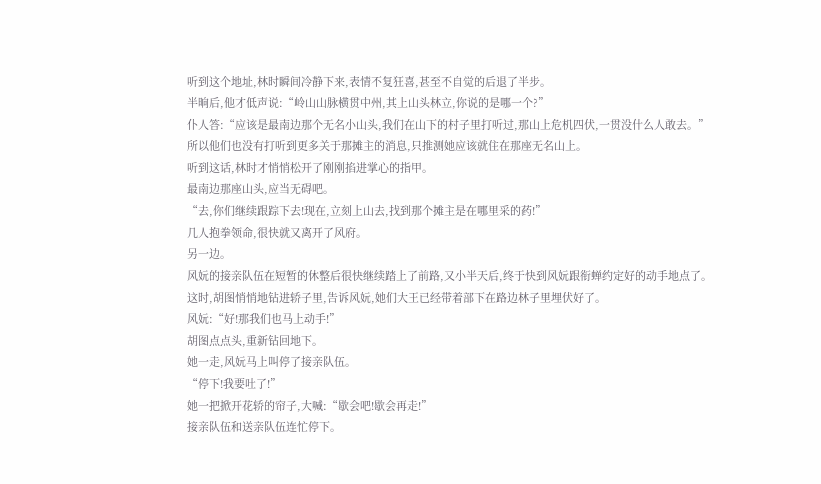听到这个地址,林时瞬间冷静下来,表情不复狂喜,甚至不自觉的后退了半步。
半晌后,他才低声说:“岭山山脉横贯中州,其上山头林立,你说的是哪一个?”
仆人答:“应该是最南边那个无名小山头,我们在山下的村子里打听过,那山上危机四伏,一贯没什么人敢去。”
所以他们也没有打听到更多关于那摊主的消息,只推测她应该就住在那座无名山上。
听到这话,林时才悄悄松开了刚刚掐进掌心的指甲。
最南边那座山头,应当无碍吧。
“去,你们继续跟踪下去!现在,立刻上山去,找到那个摊主是在哪里采的药!”
几人抱拳领命,很快就又离开了风府。
另一边。
风妧的接亲队伍在短暂的休整后很快继续踏上了前路,又小半天后,终于快到风妧跟衔蝉约定好的动手地点了。
这时,胡图悄悄地钻进轿子里,告诉风妧,她们大王已经带着部下在路边林子里埋伏好了。
风妧:“好!那我们也马上动手!”
胡图点点头,重新钻回地下。
她一走,风妧马上叫停了接亲队伍。
“停下!我要吐了!”
她一把掀开花轿的帘子,大喊:“歇会吧!歇会再走!”
接亲队伍和送亲队伍连忙停下。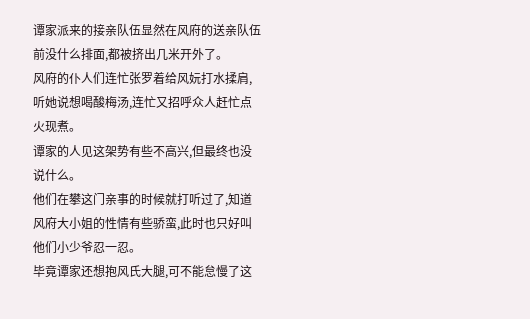谭家派来的接亲队伍显然在风府的送亲队伍前没什么排面,都被挤出几米开外了。
风府的仆人们连忙张罗着给风妧打水揉肩,听她说想喝酸梅汤,连忙又招呼众人赶忙点火现煮。
谭家的人见这架势有些不高兴,但最终也没说什么。
他们在攀这门亲事的时候就打听过了,知道风府大小姐的性情有些骄蛮,此时也只好叫他们小少爷忍一忍。
毕竟谭家还想抱风氏大腿,可不能怠慢了这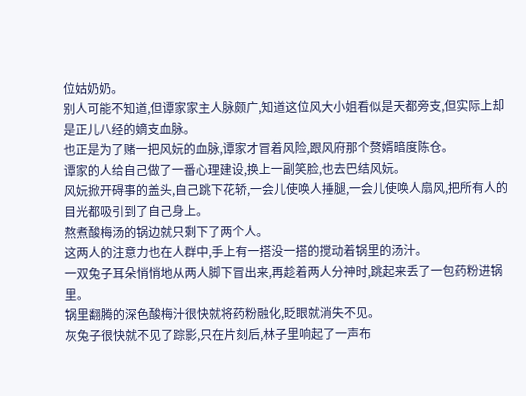位姑奶奶。
别人可能不知道,但谭家家主人脉颇广,知道这位风大小姐看似是天都旁支,但实际上却是正儿八经的嫡支血脉。
也正是为了赌一把风妧的血脉,谭家才冒着风险,跟风府那个赘婿暗度陈仓。
谭家的人给自己做了一番心理建设,换上一副笑脸,也去巴结风妧。
风妧掀开碍事的盖头,自己跳下花轿,一会儿使唤人捶腿,一会儿使唤人扇风,把所有人的目光都吸引到了自己身上。
熬煮酸梅汤的锅边就只剩下了两个人。
这两人的注意力也在人群中,手上有一搭没一搭的搅动着锅里的汤汁。
一双兔子耳朵悄悄地从两人脚下冒出来,再趁着两人分神时,跳起来丢了一包药粉进锅里。
锅里翻腾的深色酸梅汁很快就将药粉融化,眨眼就消失不见。
灰兔子很快就不见了踪影,只在片刻后,林子里响起了一声布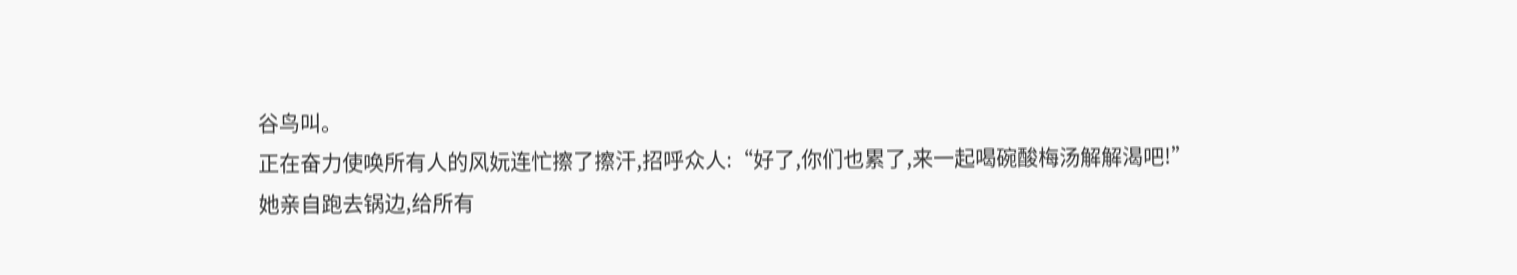谷鸟叫。
正在奋力使唤所有人的风妧连忙擦了擦汗,招呼众人:“好了,你们也累了,来一起喝碗酸梅汤解解渴吧!”
她亲自跑去锅边,给所有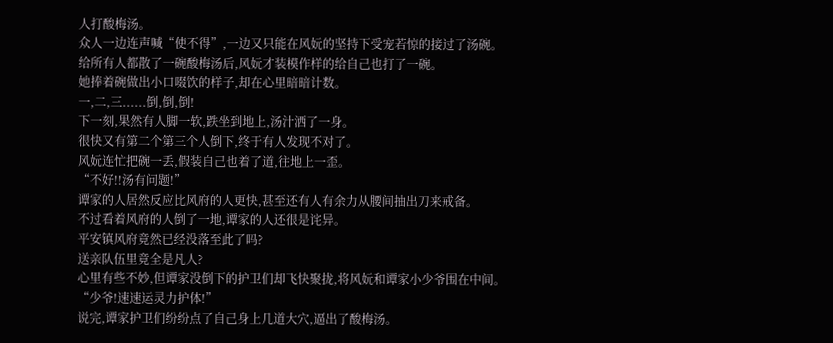人打酸梅汤。
众人一边连声喊“使不得”,一边又只能在风妧的坚持下受宠若惊的接过了汤碗。
给所有人都散了一碗酸梅汤后,风妧才装模作样的给自己也打了一碗。
她捧着碗做出小口啜饮的样子,却在心里暗暗计数。
一,二,三......倒,倒,倒!
下一刻,果然有人脚一软,跌坐到地上,汤汁洒了一身。
很快又有第二个第三个人倒下,终于有人发现不对了。
风妧连忙把碗一丢,假装自己也着了道,往地上一歪。
“不好!!汤有问题!”
谭家的人居然反应比风府的人更快,甚至还有人有余力从腰间抽出刀来戒备。
不过看着风府的人倒了一地,谭家的人还很是诧异。
平安镇风府竟然已经没落至此了吗?
送亲队伍里竟全是凡人?
心里有些不妙,但谭家没倒下的护卫们却飞快聚拢,将风妧和谭家小少爷围在中间。
“少爷!速速运灵力护体!”
说完,谭家护卫们纷纷点了自己身上几道大穴,逼出了酸梅汤。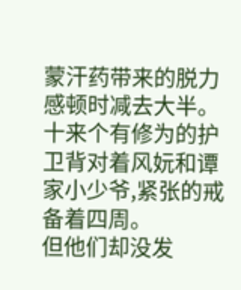蒙汗药带来的脱力感顿时减去大半。
十来个有修为的护卫背对着风妧和谭家小少爷,紧张的戒备着四周。
但他们却没发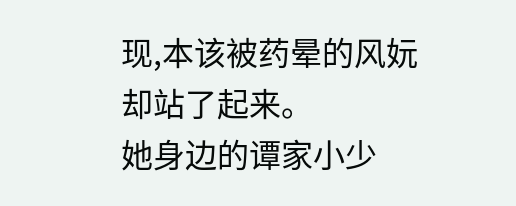现,本该被药晕的风妧却站了起来。
她身边的谭家小少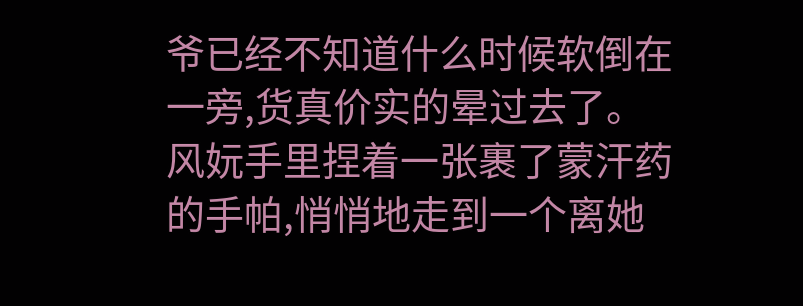爷已经不知道什么时候软倒在一旁,货真价实的晕过去了。
风妧手里捏着一张裹了蒙汗药的手帕,悄悄地走到一个离她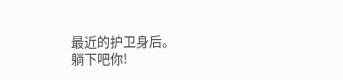最近的护卫身后。
躺下吧你!